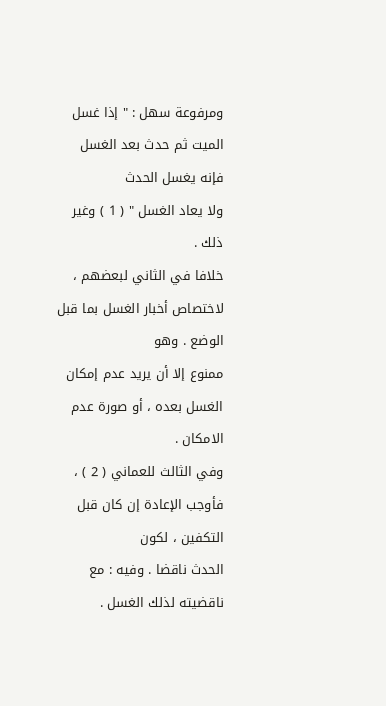ومرفوعة سهل : " إذا غسل الميت ثم حدث بعد الغسل فإنه يغسل الحدث
ولا يعاد الغسل " ( 1 ) وغير ذلك .
خلافا في الثاني لبعضهم ، لاختصاص أخبار الغسل بما قبل الوضع . وهو
ممنوع إلا أن يريد عدم إمكان الغسل بعده ، أو صورة عدم الامكان .
وفي الثالث للعماني ( 2 ) ، فأوجب الإعادة إن كان قبل التكفين ، لكون
الحدث ناقضا . وفيه : مع ناقضيته لذلك الغسل .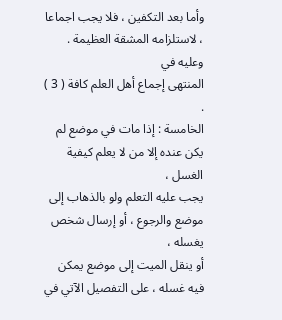وأما بعد التكفين ، فلا يجب اجماعا ، لاستلزامه المشقة العظيمة . وعليه في
المنتهى إجماع أهل العلم كافة ( 3 ) .
الخامسة : إذا مات في موضع لم يكن عنده إلا من لا يعلم كيفية الغسل ،
يجب عليه التعلم ولو بالذهاب إلى موضع والرجوع ، أو إرسال شخص يغسله ،
أو ينقل الميت إلى موضع يمكن فيه غسله ، على التفصيل الآتي في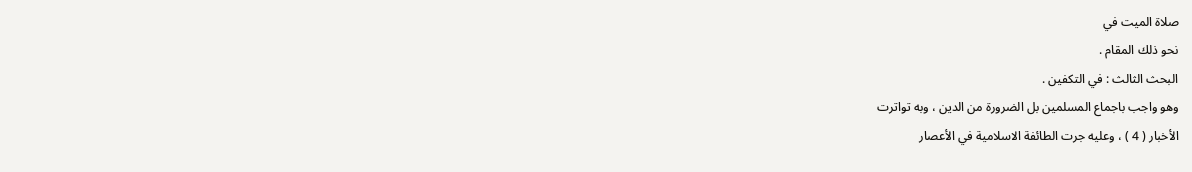صلاة الميت في
نحو ذلك المقام .
البحث الثالث : في التكفين .
وهو واجب باجماع المسلمين بل الضرورة من الدين ، وبه تواترت
الأخبار ( 4 ) ، وعليه جرت الطائفة الاسلامية في الأعصار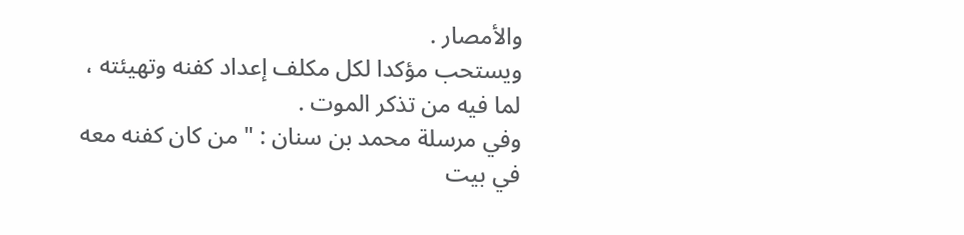والأمصار .
ويستحب مؤكدا لكل مكلف إعداد كفنه وتهيئته ، لما فيه من تذكر الموت .
وفي مرسلة محمد بن سنان : " من كان كفنه معه في بيت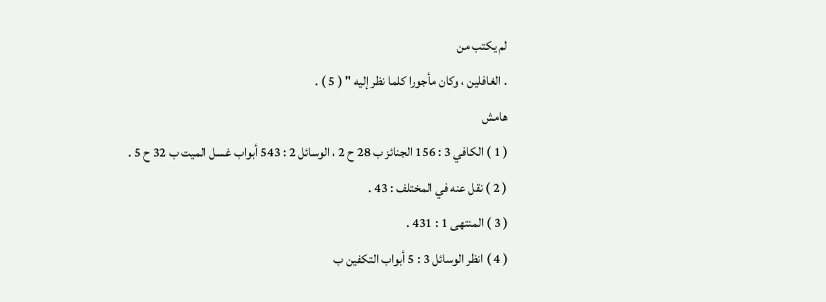لم يكتب من
. الغافلين ، وكان مأجورا كلما نظر إليه " ( 5 ) .
هامش
( 1 ) الكافي 3 : 156 الجنائز ب 28 ح 2 ، الوسائل 2 : 543 أبواب غسل الميت ب 32 ح 5 .
( 2 ) نقل عنه في المختلف : 43 .
( 3 ) المنتهى 1 : 431 .
( 4 ) انظر الوسائل 3 : 5 أبواب التكفين ب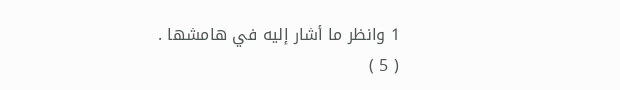1 وانظر ما أشار إليه في هامشها .
( 5 )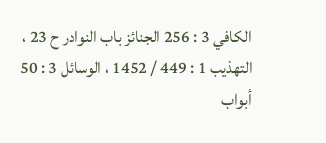الكافي 3 : 256 الجنائز باب النوادر ح 23 ، التهذيب 1 : 449 / 1452 ، الوسائل 3 : 50
أبواب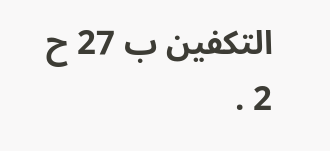التكفين ب 27 ح 2 .